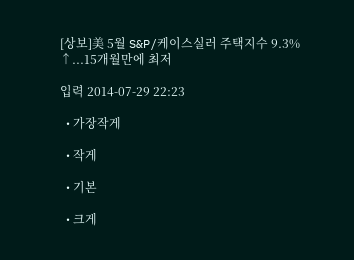[상보]美 5월 S&P/케이스실러 주택지수 9.3% ↑...15개월만에 최저

입력 2014-07-29 22:23

  • 가장작게

  • 작게

  • 기본

  • 크게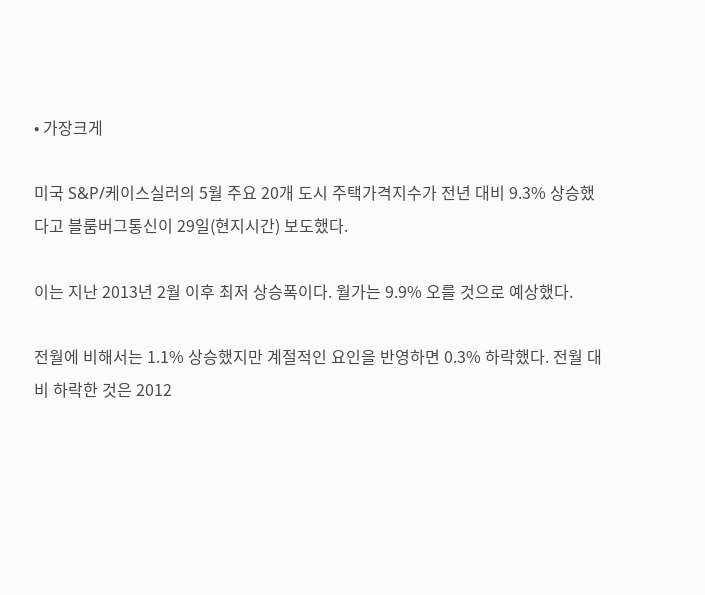• 가장크게

미국 S&P/케이스실러의 5월 주요 20개 도시 주택가격지수가 전년 대비 9.3% 상승했다고 블룸버그통신이 29일(현지시간) 보도했다.

이는 지난 2013년 2월 이후 최저 상승폭이다. 월가는 9.9% 오를 것으로 예상했다.

전월에 비해서는 1.1% 상승했지만 계절적인 요인을 반영하면 0.3% 하락했다. 전월 대비 하락한 것은 2012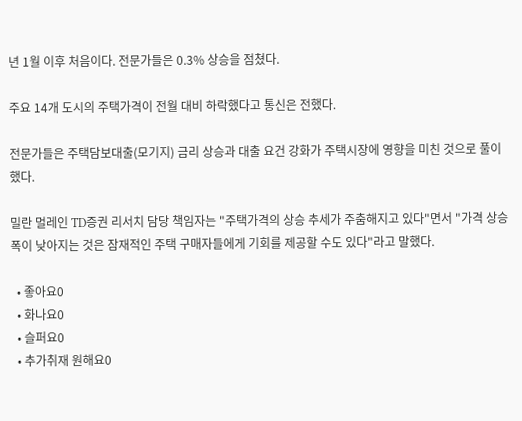년 1월 이후 처음이다. 전문가들은 0.3% 상승을 점쳤다.

주요 14개 도시의 주택가격이 전월 대비 하락했다고 통신은 전했다.

전문가들은 주택담보대출(모기지) 금리 상승과 대출 요건 강화가 주택시장에 영향을 미친 것으로 풀이했다.

밀란 멀레인 TD증권 리서치 담당 책임자는 "주택가격의 상승 추세가 주춤해지고 있다"면서 "가격 상승폭이 낮아지는 것은 잠재적인 주택 구매자들에게 기회를 제공할 수도 있다"라고 말했다.

  • 좋아요0
  • 화나요0
  • 슬퍼요0
  • 추가취재 원해요0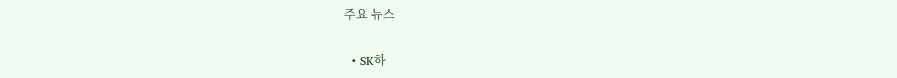주요 뉴스

  • SK하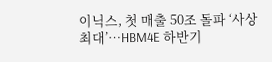이닉스, 첫 매출 50조 돌파 ‘사상 최대’…HBM4E 하반기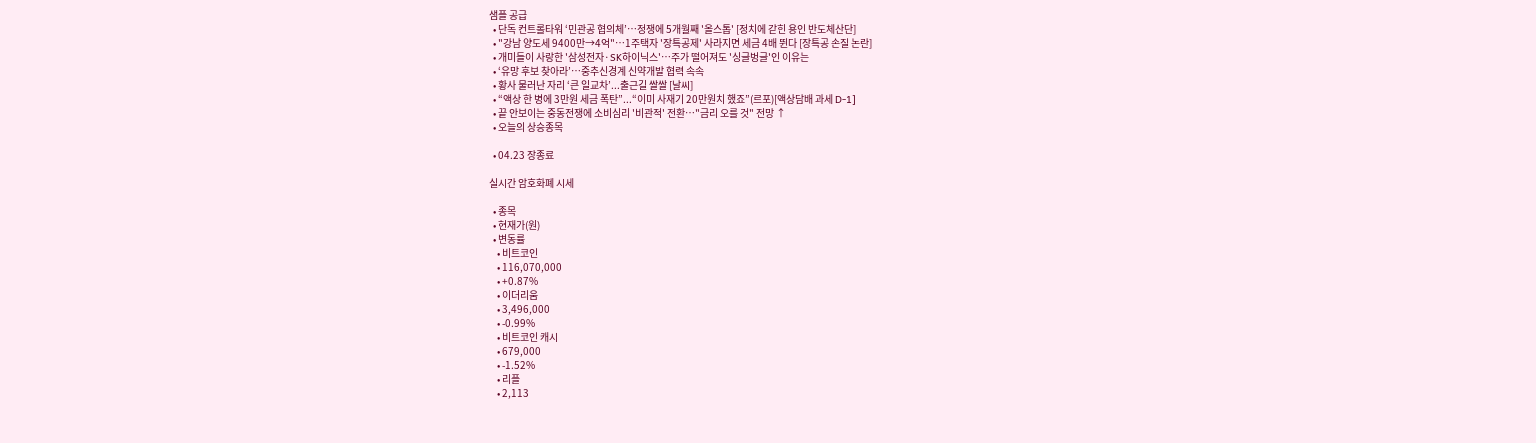샘플 공급
  • 단독 컨트롤타워 ‘민관공 협의체’…정쟁에 5개월째 '올스톱' [정치에 갇힌 용인 반도체산단]
  • "강남 양도세 9400만→4억"⋯1주택자 '장특공제' 사라지면 세금 4배 뛴다 [장특공 손질 논란]
  • 개미들이 사랑한 '삼성전자·SK하이닉스'…주가 떨어져도 '싱글벙글'인 이유는
  • ‘유망 후보 찾아라’…중추신경계 신약개발 협력 속속
  • 황사 물러난 자리 ‘큰 일교차’...출근길 쌀쌀 [날씨]
  • “액상 한 병에 3만원 세금 폭탄”...“이미 사재기 20만원치 했죠”(르포)[액상담배 과세 D-1]
  • 끝 안보이는 중동전쟁에 소비심리 '비관적' 전환…"금리 오를 것" 전망 ↑
  • 오늘의 상승종목

  • 04.23 장종료

실시간 암호화폐 시세

  • 종목
  • 현재가(원)
  • 변동률
    • 비트코인
    • 116,070,000
    • +0.87%
    • 이더리움
    • 3,496,000
    • -0.99%
    • 비트코인 캐시
    • 679,000
    • -1.52%
    • 리플
    • 2,113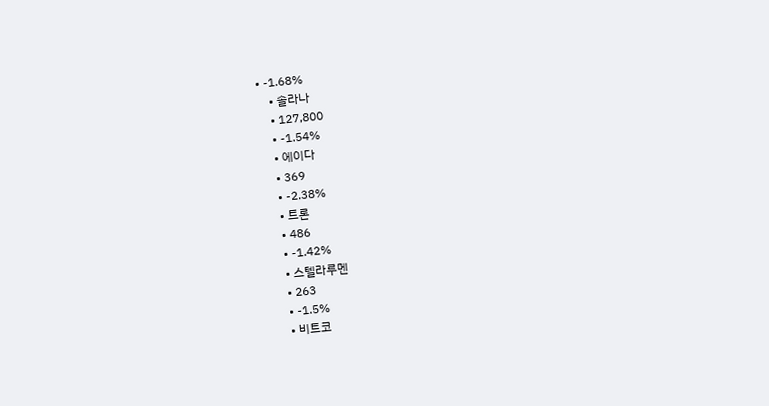• -1.68%
    • 솔라나
    • 127,800
    • -1.54%
    • 에이다
    • 369
    • -2.38%
    • 트론
    • 486
    • -1.42%
    • 스텔라루멘
    • 263
    • -1.5%
    • 비트코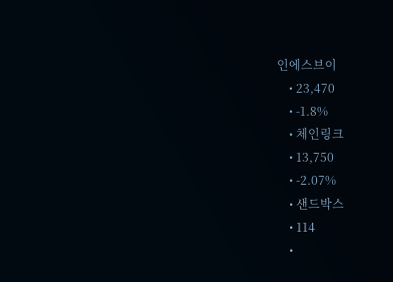인에스브이
    • 23,470
    • -1.8%
    • 체인링크
    • 13,750
    • -2.07%
    • 샌드박스
    • 114
    •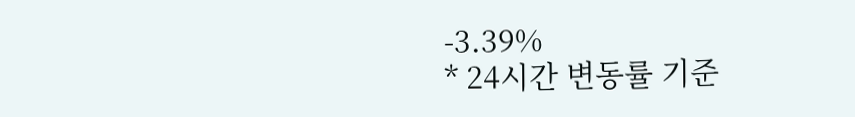-3.39%
* 24시간 변동률 기준